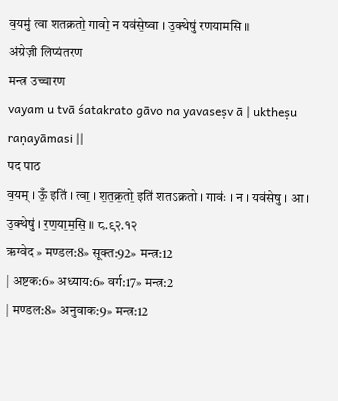व॒यमु॑ त्वा शतक्रतो॒ गावो॒ न यव॑से॒ष्वा । उ॒क्थेषु॑ रणयामसि ॥
अंग्रेज़ी लिप्यंतरण
मन्त्र उच्चारण
vayam u tvā śatakrato gāvo na yavaseṣv ā | uktheṣu raṇayāmasi ||
पद पाठ
व॒यम् । ऊँ॒ इति॑ । त्वा॒ । श॒त॒क्र॒तो॒ इति॑ शतऽक्रतो । गावः॑ । न । यव॑सेषु । आ । उ॒क्थेषु॑ । र॒ण॒या॒म॒सि॒ ॥ ८.९२.१२
ऋग्वेद » मण्डल:8» सूक्त:92» मन्त्र:12
| अष्टक:6» अध्याय:6» वर्ग:17» मन्त्र:2
| मण्डल:8» अनुवाक:9» मन्त्र:12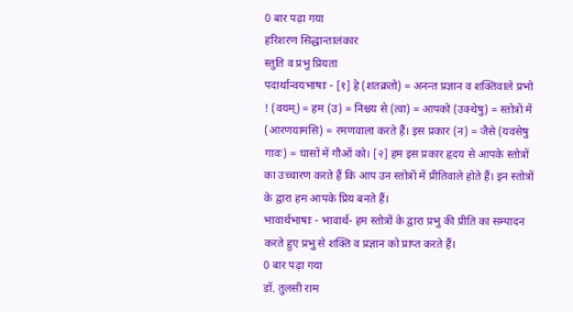0 बार पढ़ा गया
हरिशरण सिद्धान्तालंकार
स्तुति व प्रभु प्रियता
पदार्थान्वयभाषाः - [१] हे (शतक्रतो) = अनन्त प्रज्ञान व शक्तिवाले प्रभो ! (वयम्) = हम (उ) = निश्चय से (त्वा) = आपको (उक्थेषु) = स्तोत्रों में (आरणयामसि) = रमणवाला करते हैं। इस प्रकार (न) = जैसे (यवसेषु गावः) = घासों में गौओं को। [२] हम इस प्रकार हृदय से आपके स्तोत्रों का उच्चारण करते हैं कि आप उन स्तोत्रों में प्रीतिवाले होते हैं। इन स्तोत्रों के द्वारा हम आपके प्रिय बनते हैं।
भावार्थभाषाः - भावार्थ- हम स्तोत्रों के द्वारा प्रभु की प्रीति का सम्पादन करते हुए प्रभु से शक्ति व प्रज्ञान को प्राप्त करते हैं।
0 बार पढ़ा गया
डॉ. तुलसी राम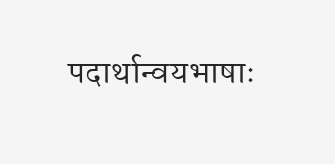पदार्थान्वयभाषाः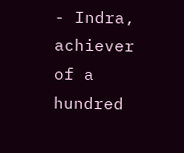- Indra, achiever of a hundred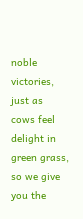noble victories, just as cows feel delight in green grass, so we give you the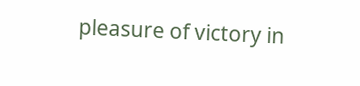pleasure of victory in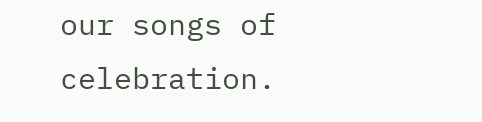our songs of celebration.